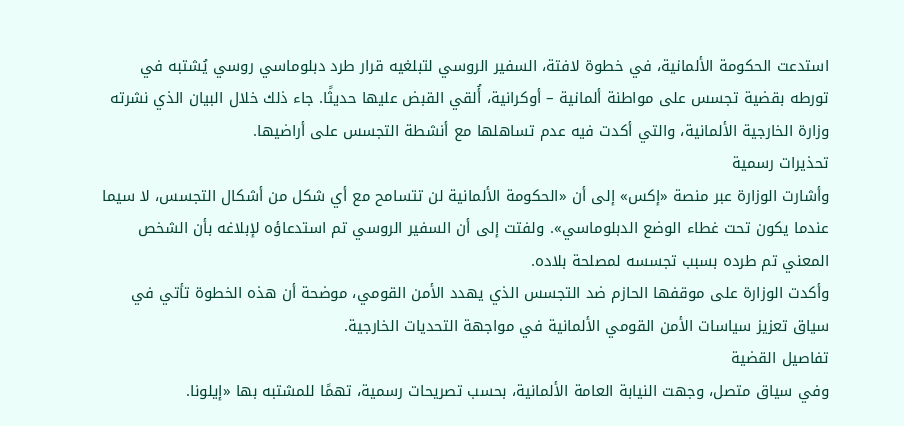استدعت الحكومة الألمانية، في خطوة لافتة، السفير الروسي لتبلغيه قرار طرد دبلوماسي روسي يُشتبه في تورطه بقضية تجسس على مواطنة ألمانية – أوكرانية، أُلقي القبض عليها حديثًا. جاء ذلك خلال البيان الذي نشرته وزارة الخارجية الألمانية، والتي أكدت فيه عدم تساهلها مع أنشطة التجسس على أراضيها.
تحذيرات رسمية
وأشارت الوزارة عبر منصة «إكس» إلى أن «الحكومة الألمانية لن تتسامح مع أي شكل من أشكال التجسس، لا سيما عندما يكون تحت غطاء الوضع الدبلوماسي». ولفتت إلى أن السفير الروسي تم استدعاؤه لإبلاغه بأن الشخص المعني تم طرده بسبب تجسسه لمصلحة بلاده.
وأكدت الوزارة على موقفها الحازم ضد التجسس الذي يهدد الأمن القومي، موضحة أن هذه الخطوة تأتي في سياق تعزيز سياسات الأمن القومي الألمانية في مواجهة التحديات الخارجية.
تفاصيل القضية
وفي سياق متصل، وجهت النيابة العامة الألمانية، بحسب تصريحات رسمية، تهمًا للمشتبه بها «إيلونا.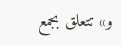و» تتعلق بجمع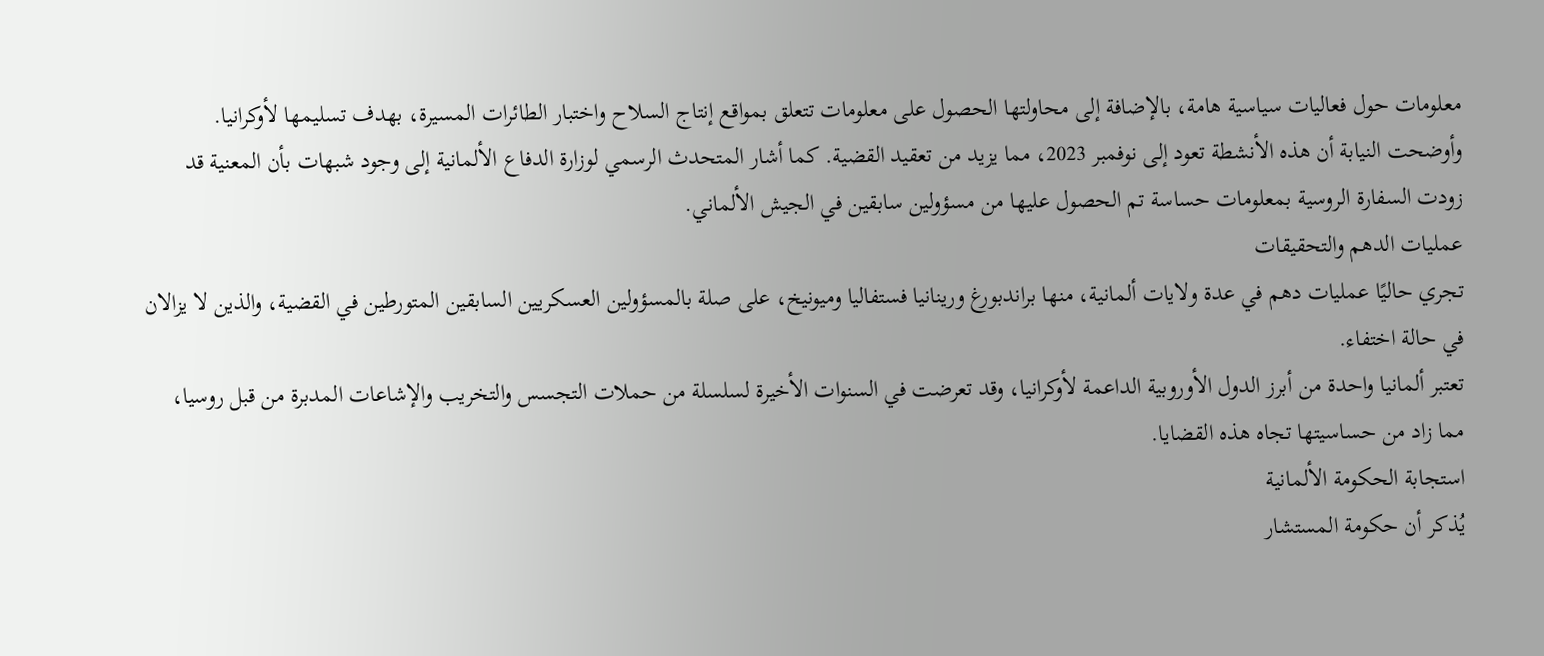معلومات حول فعاليات سياسية هامة، بالإضافة إلى محاولتها الحصول على معلومات تتعلق بمواقع إنتاج السلاح واختبار الطائرات المسيرة، بهدف تسليمها لأوكرانيا.
وأوضحت النيابة أن هذه الأنشطة تعود إلى نوفمبر 2023، مما يزيد من تعقيد القضية. كما أشار المتحدث الرسمي لوزارة الدفاع الألمانية إلى وجود شبهات بأن المعنية قد زودت السفارة الروسية بمعلومات حساسة تم الحصول عليها من مسؤولين سابقين في الجيش الألماني.
عمليات الدهم والتحقيقات
تجري حاليًا عمليات دهم في عدة ولايات ألمانية، منها براندبورغ ورينانيا فستفاليا وميونيخ، على صلة بالمسؤولين العسكريين السابقين المتورطين في القضية، والذين لا يزالان في حالة اختفاء.
تعتبر ألمانيا واحدة من أبرز الدول الأوروبية الداعمة لأوكرانيا، وقد تعرضت في السنوات الأخيرة لسلسلة من حملات التجسس والتخريب والإشاعات المدبرة من قبل روسيا، مما زاد من حساسيتها تجاه هذه القضايا.
استجابة الحكومة الألمانية
يُذكر أن حكومة المستشار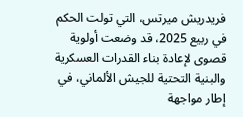فريدريش ميرتس، التي تولت الحكم في ربيع 2025، قد وضعت أولوية قصوى لإعادة بناء القدرات العسكرية والبنية التحتية للجيش الألماني، في إطار مواجهة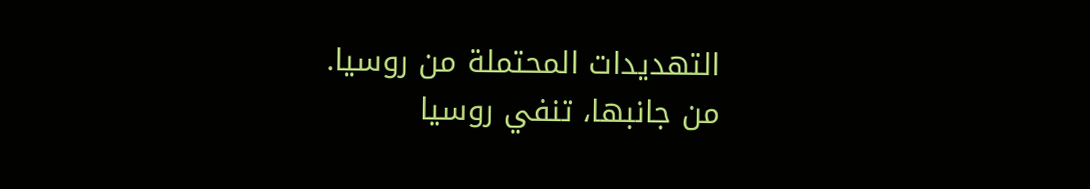التهديدات المحتملة من روسيا.
من جانبها، تنفي روسيا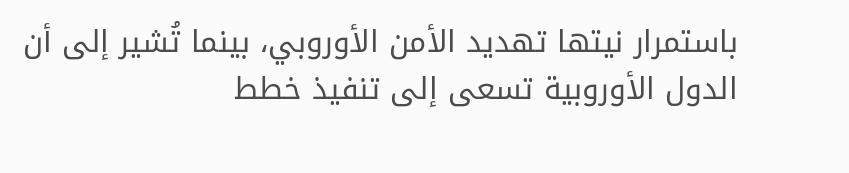باستمرار نيتها تهديد الأمن الأوروبي، بينما تُشير إلى أن الدول الأوروبية تسعى إلى تنفيذ خطط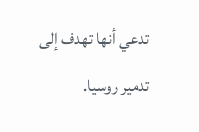تدعي أنها تهدف إلى تدمير روسيا.